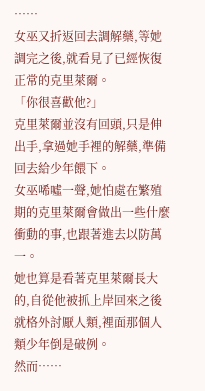……
女巫又折返回去調解藥,等她調完之後,就看見了已經恢復正常的克里萊爾。
「你很喜歡他?」
克里萊爾並沒有回頭,只是伸出手,拿過她手裡的解藥,準備回去給少年餵下。
女巫唏噓一聲,她怕處在繁殖期的克里萊爾會做出一些什麼衝動的事,也跟著進去以防萬一。
她也算是看著克里萊爾長大的,自從他被抓上岸回來之後就格外討厭人類,裡面那個人類少年倒是破例。
然而……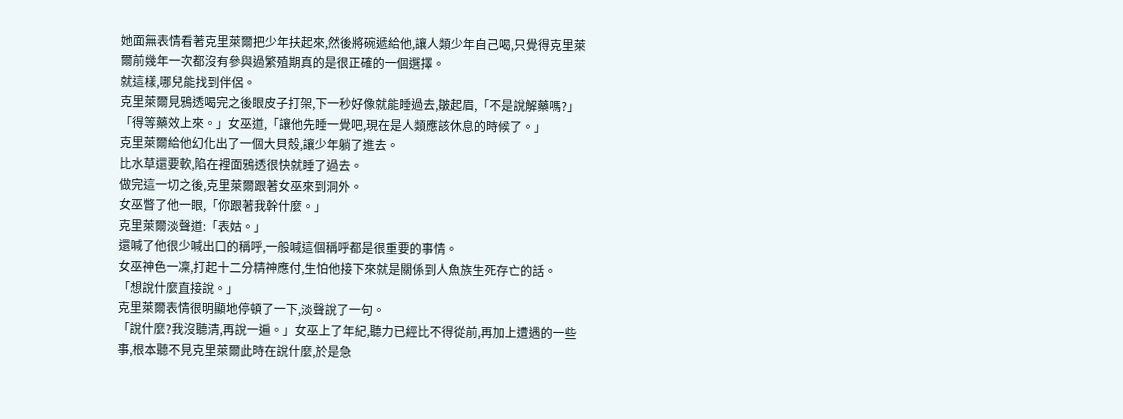她面無表情看著克里萊爾把少年扶起來,然後將碗遞給他,讓人類少年自己喝,只覺得克里萊爾前幾年一次都沒有參與過繁殖期真的是很正確的一個選擇。
就這樣,哪兒能找到伴侶。
克里萊爾見鴉透喝完之後眼皮子打架,下一秒好像就能睡過去,皺起眉,「不是說解藥嗎?」
「得等藥效上來。」女巫道,「讓他先睡一覺吧,現在是人類應該休息的時候了。」
克里萊爾給他幻化出了一個大貝殼,讓少年躺了進去。
比水草還要軟,陷在裡面鴉透很快就睡了過去。
做完這一切之後,克里萊爾跟著女巫來到洞外。
女巫瞥了他一眼,「你跟著我幹什麼。」
克里萊爾淡聲道:「表姑。」
還喊了他很少喊出口的稱呼,一般喊這個稱呼都是很重要的事情。
女巫神色一凜,打起十二分精神應付,生怕他接下來就是關係到人魚族生死存亡的話。
「想說什麼直接說。」
克里萊爾表情很明顯地停頓了一下,淡聲說了一句。
「說什麼?我沒聽清,再說一遍。」女巫上了年紀,聽力已經比不得從前,再加上遭遇的一些事,根本聽不見克里萊爾此時在說什麼,於是急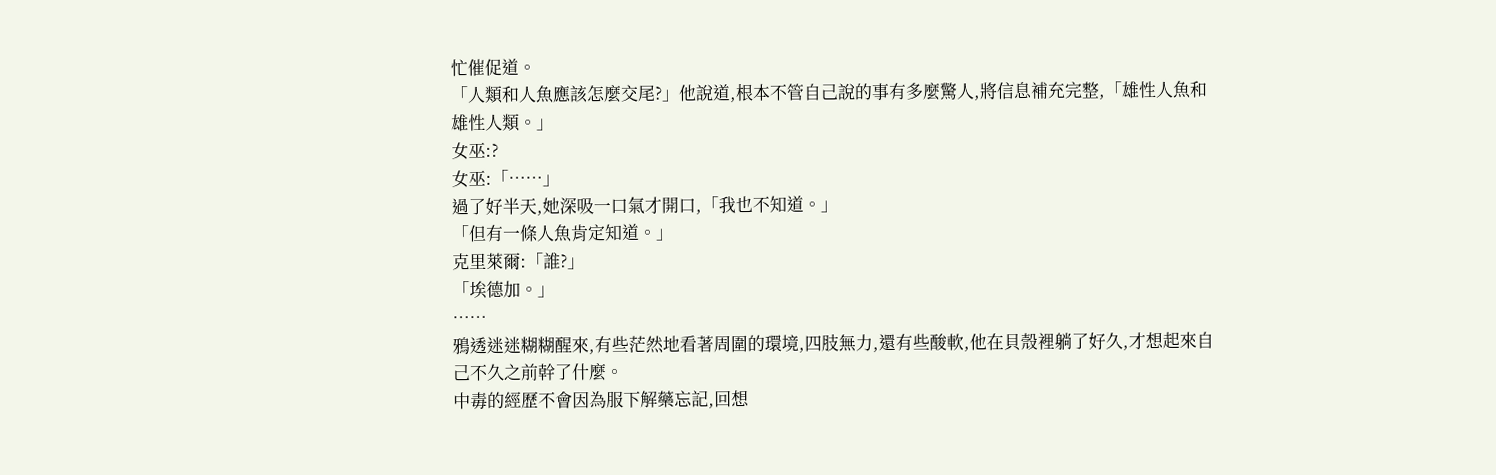忙催促道。
「人類和人魚應該怎麼交尾?」他說道,根本不管自己說的事有多麼驚人,將信息補充完整,「雄性人魚和雄性人類。」
女巫:?
女巫:「……」
過了好半天,她深吸一口氣才開口,「我也不知道。」
「但有一條人魚肯定知道。」
克里萊爾:「誰?」
「埃德加。」
……
鴉透迷迷糊糊醒來,有些茫然地看著周圍的環境,四肢無力,還有些酸軟,他在貝殼裡躺了好久,才想起來自己不久之前幹了什麼。
中毒的經歷不會因為服下解藥忘記,回想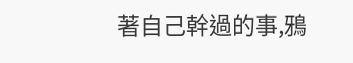著自己幹過的事,鴉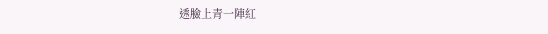透臉上青一陣紅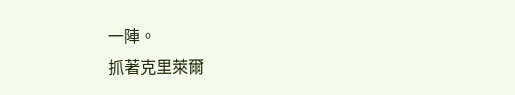一陣。
抓著克里萊爾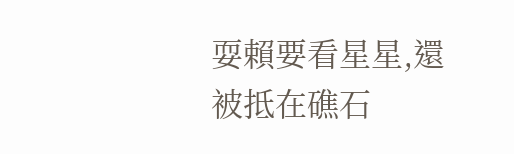耍賴要看星星,還被抵在礁石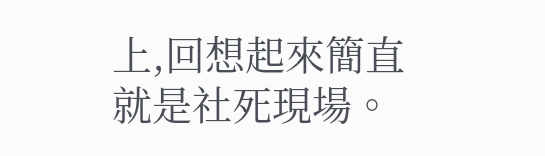上,回想起來簡直就是社死現場。